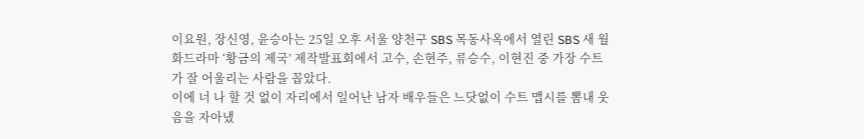이요원, 장신영, 윤승아는 25일 오후 서울 양천구 SBS 목동사옥에서 열린 SBS 새 월화드라마 ‘황금의 제국’ 제작발표회에서 고수, 손현주, 류승수, 이현진 중 가장 수트가 잘 어울리는 사람을 꼽았다.
이에 너 나 할 것 없이 자리에서 일어난 남자 배우들은 느닷없이 수트 맵시를 뽐내 웃음을 자아냈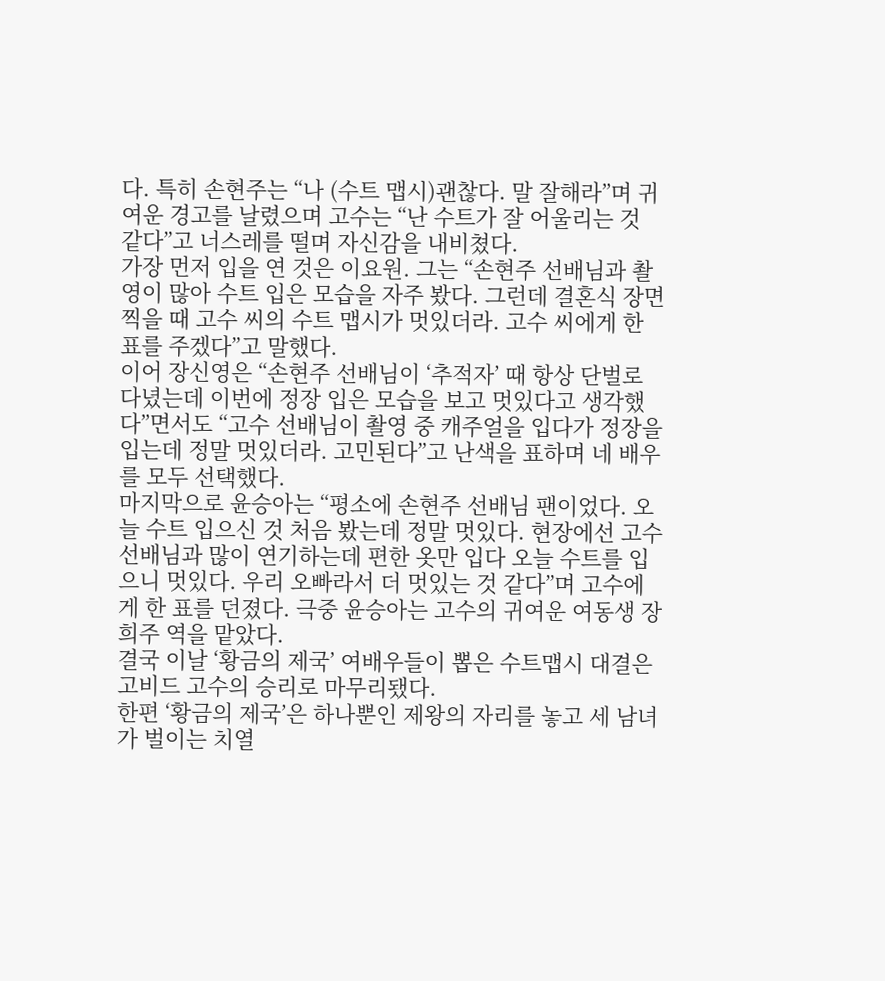다. 특히 손현주는 “나 (수트 맵시)괜찮다. 말 잘해라”며 귀여운 경고를 날렸으며 고수는 “난 수트가 잘 어울리는 것 같다”고 너스레를 떨며 자신감을 내비쳤다.
가장 먼저 입을 연 것은 이요원. 그는 “손현주 선배님과 촬영이 많아 수트 입은 모습을 자주 봤다. 그런데 결혼식 장면 찍을 때 고수 씨의 수트 맵시가 멋있더라. 고수 씨에게 한 표를 주겠다”고 말했다.
이어 장신영은 “손현주 선배님이 ‘추적자’ 때 항상 단벌로 다녔는데 이번에 정장 입은 모습을 보고 멋있다고 생각했다”면서도 “고수 선배님이 촬영 중 캐주얼을 입다가 정장을 입는데 정말 멋있더라. 고민된다”고 난색을 표하며 네 배우를 모두 선택했다.
마지막으로 윤승아는 “평소에 손현주 선배님 팬이었다. 오늘 수트 입으신 것 처음 봤는데 정말 멋있다. 현장에선 고수 선배님과 많이 연기하는데 편한 옷만 입다 오늘 수트를 입으니 멋있다. 우리 오빠라서 더 멋있는 것 같다”며 고수에게 한 표를 던졌다. 극중 윤승아는 고수의 귀여운 여동생 장희주 역을 맡았다.
결국 이날 ‘황금의 제국’ 여배우들이 뽑은 수트맵시 대결은 고비드 고수의 승리로 마무리됐다.
한편 ‘황금의 제국’은 하나뿐인 제왕의 자리를 놓고 세 남녀가 벌이는 치열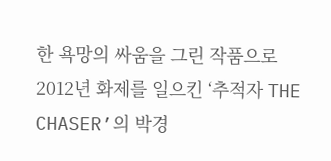한 욕망의 싸움을 그린 작품으로 2012년 화제를 일으킨 ‘추적자 THE CHASER’의 박경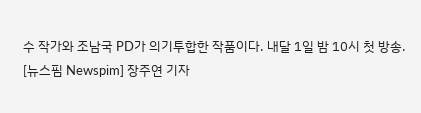수 작가와 조남국 PD가 의기투합한 작품이다. 내달 1일 밤 10시 첫 방송.
[뉴스핌 Newspim] 장주연 기자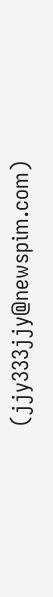(jjy333jjy@newspim.com)